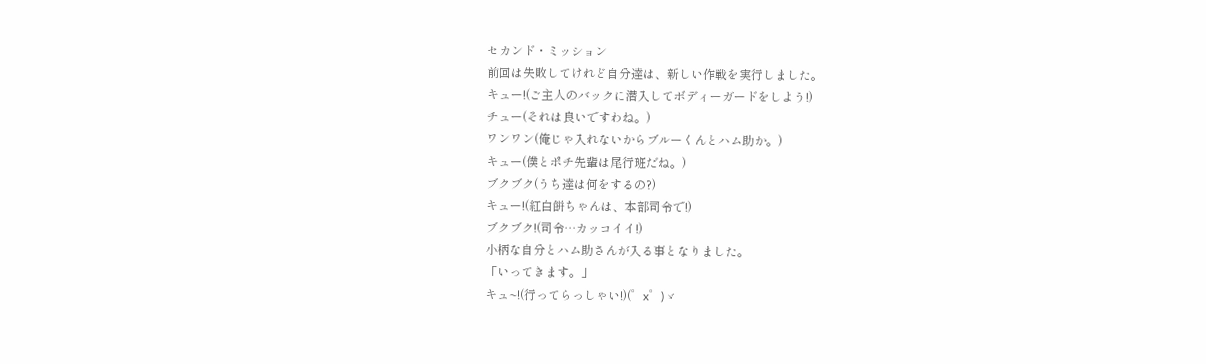セカンド・ミッション
前回は失敗してけれど自分達は、新しい作戦を実行しました。
キュー!(ご主人のバックに潜入してボディーガードをしよう!)
チュー(それは良いですわね。)
ワンワン(俺じゃ入れないからブルーくんとハム助か。)
キュー(僕とポチ先輩は尾行班だね。)
ブクブク(うち達は何をするの?)
キュー!(紅白餅ちゃんは、本部司令で!)
ブクブク!(司令…カッコイイ!)
小柄な自分とハム助さんが入る事となりました。
「いってきます。」
キュ~!(行ってらっしゃい!)(゜x゜)ゞ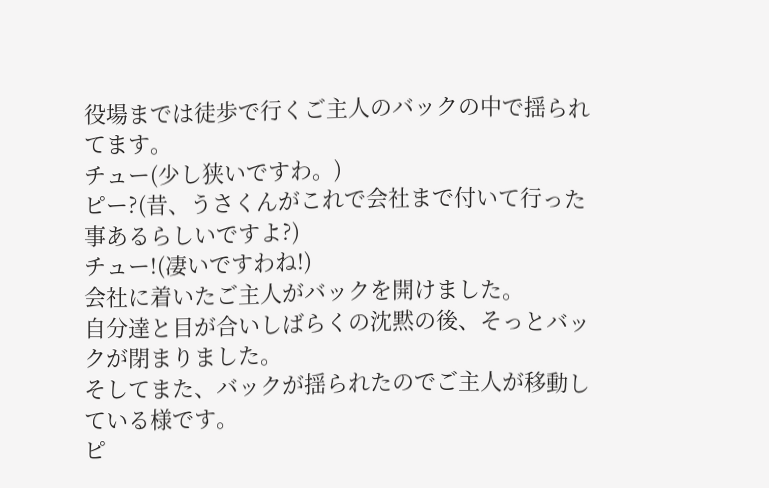役場までは徒歩で行くご主人のバックの中で揺られてます。
チュー(少し狭いですわ。)
ピー?(昔、うさくんがこれで会社まで付いて行った事あるらしいですよ?)
チュー!(凄いですわね!)
会社に着いたご主人がバックを開けました。
自分達と目が合いしばらくの沈黙の後、そっとバックが閉まりました。
そしてまた、バックが揺られたのでご主人が移動している様です。
ピ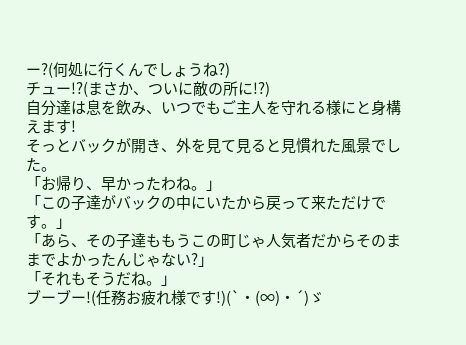ー?(何処に行くんでしょうね?)
チュー!?(まさか、ついに敵の所に!?)
自分達は息を飲み、いつでもご主人を守れる様にと身構えます!
そっとバックが開き、外を見て見ると見慣れた風景でした。
「お帰り、早かったわね。」
「この子達がバックの中にいたから戻って来ただけです。」
「あら、その子達ももうこの町じゃ人気者だからそのままでよかったんじゃない?」
「それもそうだね。」
ブーブー!(任務お疲れ様です!)(`・(∞)・´)ゞ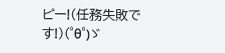ピー!(任務失敗です!)(゜θ゜)ゞ